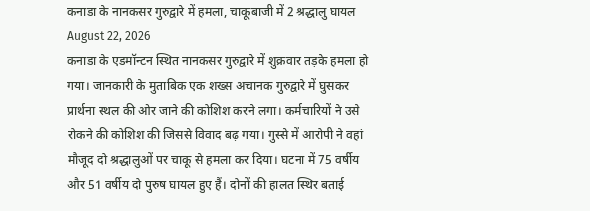कनाडा के नानकसर गुरुद्वारे में हमला, चाकूबाजी में 2 श्रद्धालु घायल
August 22, 2026
कनाडा के एडमॉन्टन स्थित नानकसर गुरुद्वारे में शुक्रवार तड़के हमला हो गया। जानकारी के मुताबिक एक शख्स अचानक गुरुद्वारे में घुसकर प्रार्थना स्थल की ओर जाने की कोशिश करने लगा। कर्मचारियों ने उसे रोकने की कोशिश की जिससे विवाद बढ़ गया। गुस्से में आरोपी ने वहां मौजूद दो श्रद्धालुओं पर चाकू से हमला कर दिया। घटना में 75 वर्षीय और 51 वर्षीय दो पुरुष घायल हुए हैं। दोनों की हालत स्थिर बताई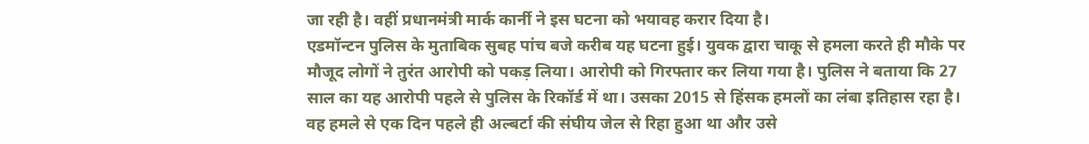जा रही है। वहीं प्रधानमंत्री मार्क कार्नी ने इस घटना को भयावह करार दिया है।
एडमॉन्टन पुलिस के मुताबिक सुबह पांच बजे करीब यह घटना हुई। युवक द्वारा चाकू से हमला करते ही मौके पर मौजूद लोगों ने तुरंत आरोपी को पकड़ लिया। आरोपी को गिरफ्तार कर लिया गया है। पुलिस ने बताया कि 27 साल का यह आरोपी पहले से पुलिस के रिकॉर्ड में था। उसका 2015 से हिंसक हमलों का लंबा इतिहास रहा है। वह हमले से एक दिन पहले ही अल्बर्टा की संघीय जेल से रिहा हुआ था और उसे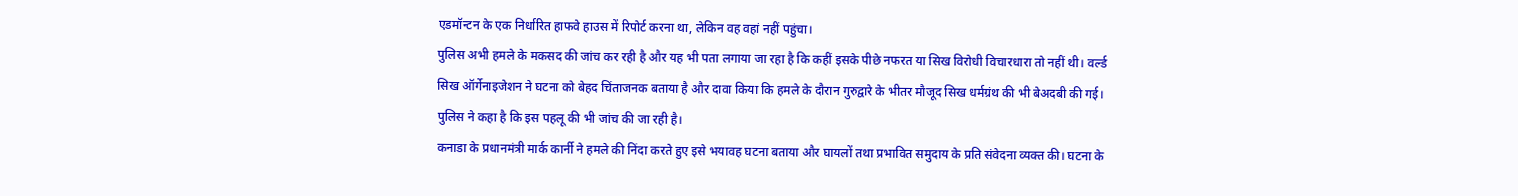एडमॉन्टन के एक निर्धारित हाफवे हाउस में रिपोर्ट करना था, लेकिन वह वहां नहीं पहुंचा।
पुलिस अभी हमले के मकसद की जांच कर रही है और यह भी पता लगाया जा रहा है कि कहीं इसके पीछे नफरत या सिख विरोधी विचारधारा तो नहीं थी। वर्ल्ड सिख ऑर्गेनाइजेशन ने घटना को बेहद चिंताजनक बताया है और दावा किया कि हमले के दौरान गुरुद्वारे के भीतर मौजूद सिख धर्मग्रंथ की भी बेअदबी की गई। पुलिस ने कहा है कि इस पहलू की भी जांच की जा रही है।
कनाडा के प्रधानमंत्री मार्क कार्नी ने हमले की निंदा करते हुए इसे भयावह घटना बताया और घायलों तथा प्रभावित समुदाय के प्रति संवेदना व्यक्त की। घटना के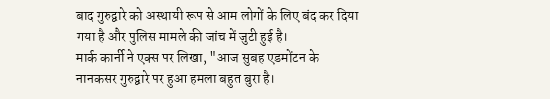बाद गुरुद्वारे को अस्थायी रूप से आम लोगों के लिए बंद कर दिया गया है और पुलिस मामले की जांच में जुटी हुई है।
मार्क कार्नी ने एक्स पर लिखा, "आज सुबह एडमोंटन के नानकसर गुरुद्वारे पर हुआ हमला बहुत बुरा है।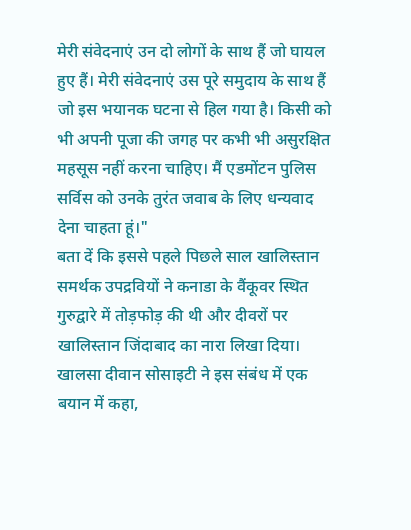मेरी संवेदनाएं उन दो लोगों के साथ हैं जो घायल हुए हैं। मेरी संवेदनाएं उस पूरे समुदाय के साथ हैं जो इस भयानक घटना से हिल गया है। किसी को भी अपनी पूजा की जगह पर कभी भी असुरक्षित महसूस नहीं करना चाहिए। मैं एडमोंटन पुलिस सर्विस को उनके तुरंत जवाब के लिए धन्यवाद देना चाहता हूं।"
बता दें कि इससे पहले पिछले साल खालिस्तान समर्थक उपद्रवियों ने कनाडा के वैंकूवर स्थित गुरुद्वारे में तोड़फोड़ की थी और दीवरों पर खालिस्तान जिंदाबाद का नारा लिखा दिया। खालसा दीवान सोसाइटी ने इस संबंध में एक बयान में कहा,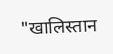"खालिस्तान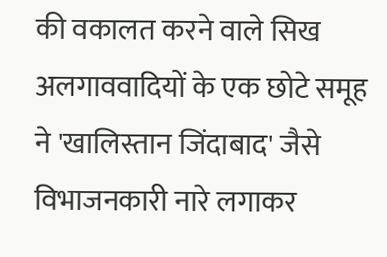की वकालत करने वाले सिख अलगाववादियों के एक छोटे समूह ने 'खालिस्तान जिंदाबाद' जैसे विभाजनकारी नारे लगाकर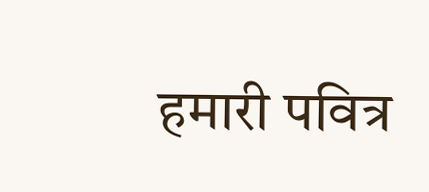हमारी पवित्र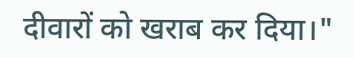दीवारों को खराब कर दिया।"